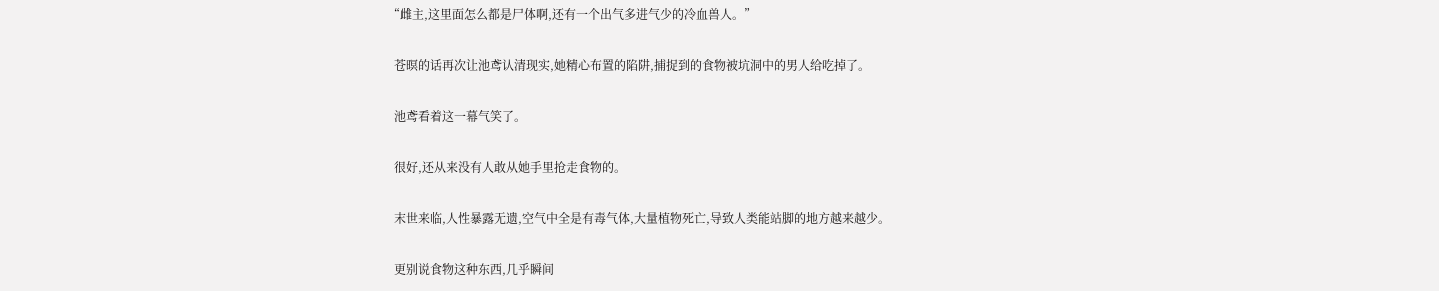“雌主,这里面怎么都是尸体啊,还有一个出气多进气少的冷血兽人。”

  苍暝的话再次让池鸢认清现实,她精心布置的陷阱,捕捉到的食物被坑洞中的男人给吃掉了。

  池鸢看着这一幕气笑了。

  很好,还从来没有人敢从她手里抢走食物的。

  末世来临,人性暴露无遗,空气中全是有毒气体,大量植物死亡,导致人类能站脚的地方越来越少。

  更别说食物这种东西,几乎瞬间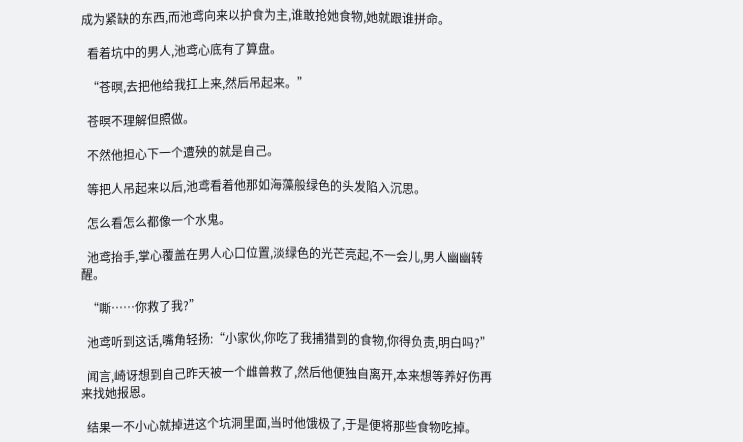成为紧缺的东西,而池鸢向来以护食为主,谁敢抢她食物,她就跟谁拼命。

  看着坑中的男人,池鸢心底有了算盘。

  “苍暝,去把他给我扛上来,然后吊起来。”

  苍暝不理解但照做。

  不然他担心下一个遭殃的就是自己。

  等把人吊起来以后,池鸢看着他那如海藻般绿色的头发陷入沉思。

  怎么看怎么都像一个水鬼。

  池鸢抬手,掌心覆盖在男人心口位置,淡绿色的光芒亮起,不一会儿,男人幽幽转醒。

  “嘶……你救了我?”

  池鸢听到这话,嘴角轻扬:“小家伙,你吃了我捕猎到的食物,你得负责,明白吗?”

  闻言,崎讶想到自己昨天被一个雌兽救了,然后他便独自离开,本来想等养好伤再来找她报恩。

  结果一不小心就掉进这个坑洞里面,当时他饿极了,于是便将那些食物吃掉。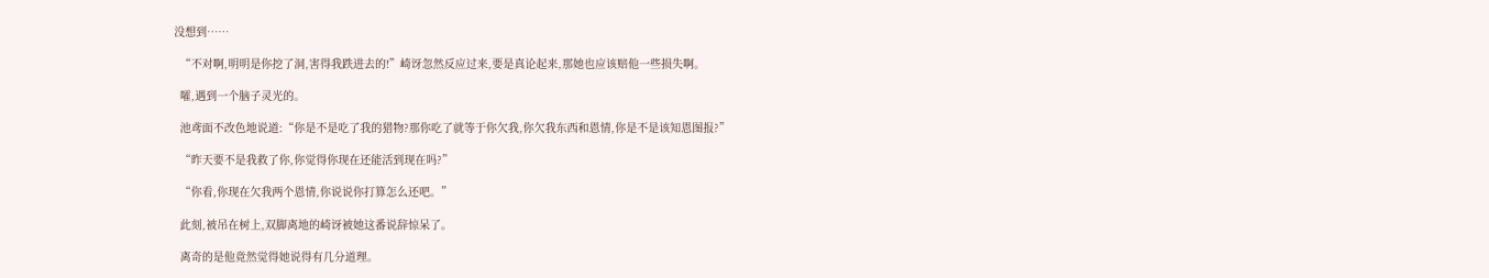没想到……

  “不对啊,明明是你挖了洞,害得我跌进去的!”崎讶忽然反应过来,要是真论起来,那她也应该赔他一些损失啊。

  嚯,遇到一个脑子灵光的。

  池鸢面不改色地说道:“你是不是吃了我的猎物?那你吃了就等于你欠我,你欠我东西和恩情,你是不是该知恩图报?”

  “昨天要不是我救了你,你觉得你现在还能活到现在吗?”

  “你看,你现在欠我两个恩情,你说说你打算怎么还吧。”

  此刻,被吊在树上,双脚离地的崎讶被她这番说辞惊呆了。

  离奇的是他竟然觉得她说得有几分道理。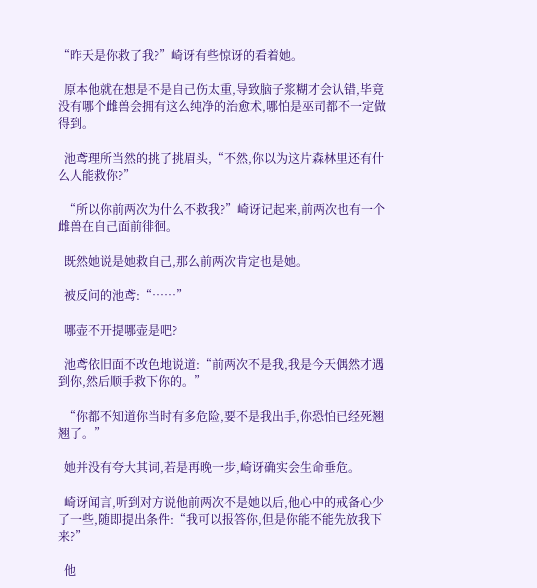“昨天是你救了我?”崎讶有些惊讶的看着她。

  原本他就在想是不是自己伤太重,导致脑子浆糊才会认错,毕竟没有哪个雌兽会拥有这么纯净的治愈术,哪怕是巫司都不一定做得到。

  池鸢理所当然的挑了挑眉头,“不然,你以为这片森林里还有什么人能救你?”

  “所以你前两次为什么不救我?”崎讶记起来,前两次也有一个雌兽在自己面前徘徊。

  既然她说是她救自己,那么前两次肯定也是她。

  被反问的池鸢:“……”

  哪壶不开提哪壶是吧?

  池鸢依旧面不改色地说道:“前两次不是我,我是今天偶然才遇到你,然后顺手救下你的。”

  “你都不知道你当时有多危险,要不是我出手,你恐怕已经死翘翘了。”

  她并没有夸大其词,若是再晚一步,崎讶确实会生命垂危。

  崎讶闻言,听到对方说他前两次不是她以后,他心中的戒备心少了一些,随即提出条件:“我可以报答你,但是你能不能先放我下来?”

  他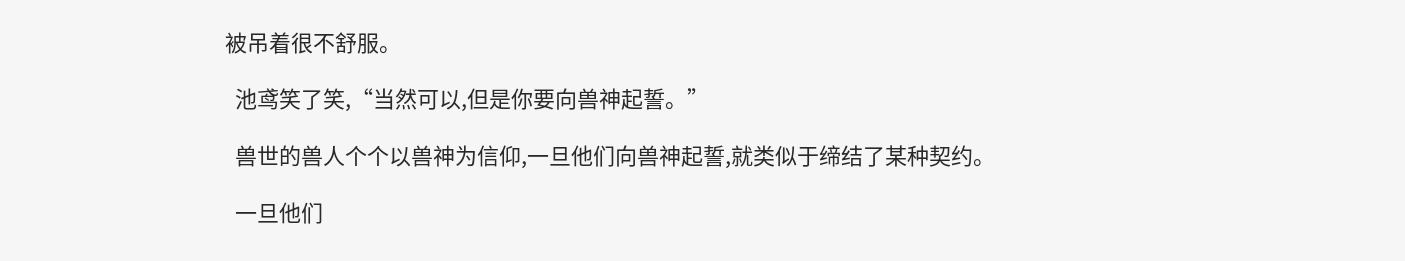被吊着很不舒服。

  池鸢笑了笑,“当然可以,但是你要向兽神起誓。”

  兽世的兽人个个以兽神为信仰,一旦他们向兽神起誓,就类似于缔结了某种契约。

  一旦他们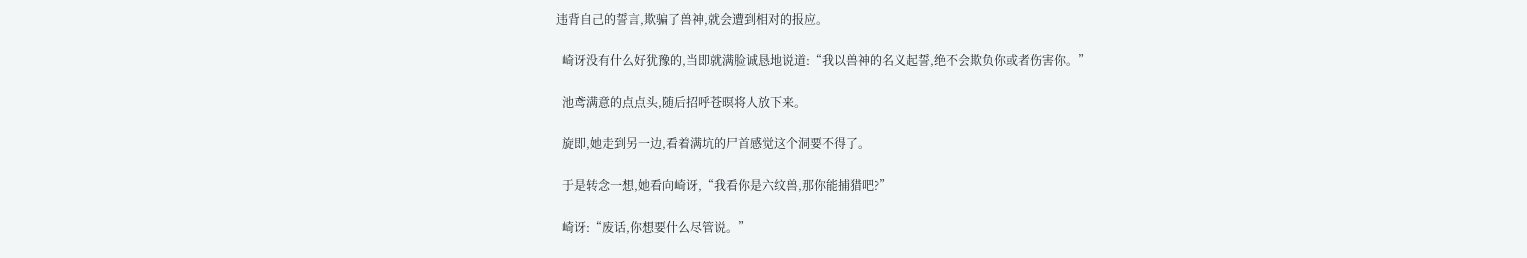违背自己的誓言,欺骗了兽神,就会遭到相对的报应。

  崎讶没有什么好犹豫的,当即就满脸诚恳地说道:“我以兽神的名义起誓,绝不会欺负你或者伤害你。”

  池鸢满意的点点头,随后招呼苍暝将人放下来。

  旋即,她走到另一边,看着满坑的尸首感觉这个洞要不得了。

  于是转念一想,她看向崎讶,“我看你是六纹兽,那你能捕猎吧?”

  崎讶:“废话,你想要什么尽管说。”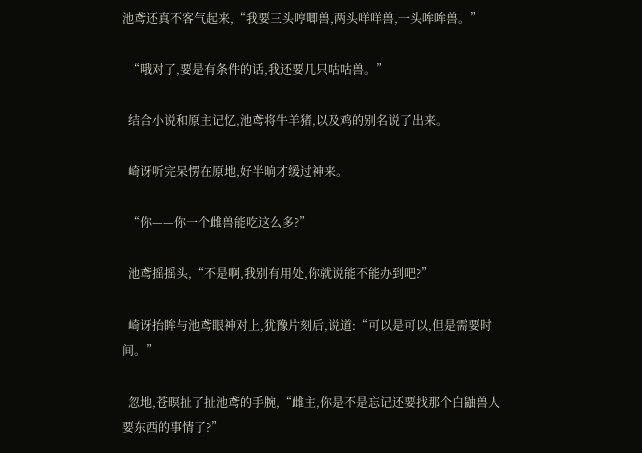池鸢还真不客气起来,“我要三头哼唧兽,两头咩咩兽,一头哞哞兽。”

  “哦对了,要是有条件的话,我还要几只咕咕兽。”

  结合小说和原主记忆,池鸢将牛羊猪,以及鸡的别名说了出来。

  崎讶听完呆愣在原地,好半晌才缓过神来。

  “你——你一个雌兽能吃这么多?”

  池鸢摇摇头,“不是啊,我别有用处,你就说能不能办到吧?”

  崎讶抬眸与池鸢眼神对上,犹豫片刻后,说道:“可以是可以,但是需要时间。”

  忽地,苍暝扯了扯池鸢的手腕,“雌主,你是不是忘记还要找那个白鼬兽人要东西的事情了?”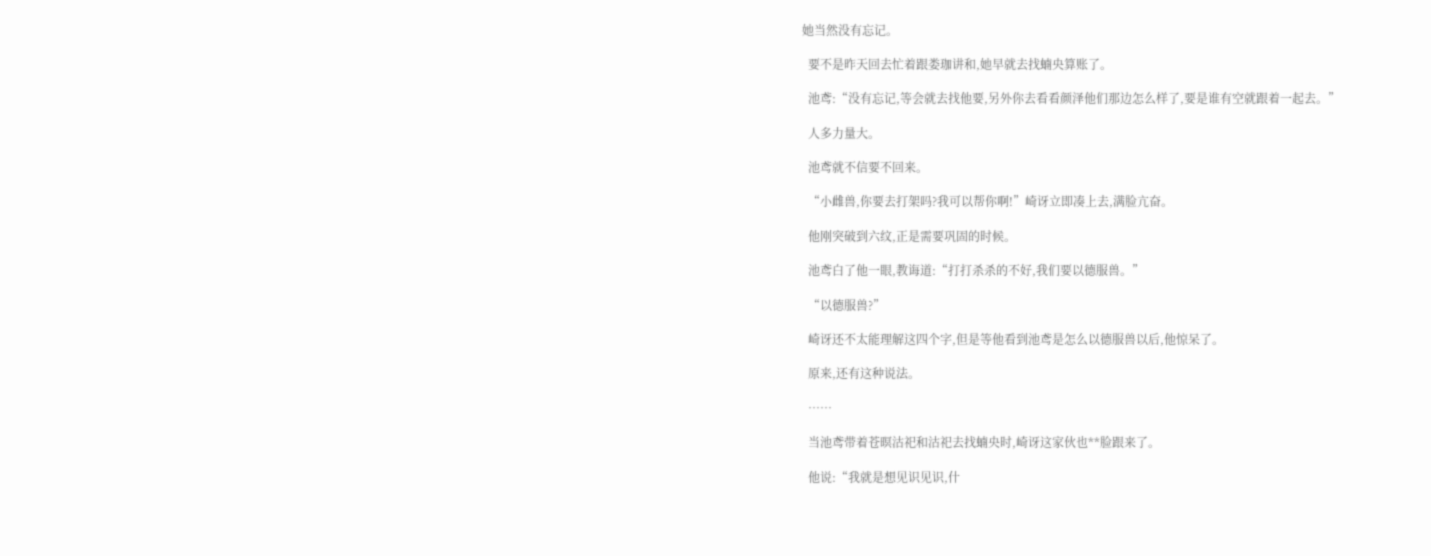她当然没有忘记。

  要不是昨天回去忙着跟娄珈讲和,她早就去找蝻央算账了。

  池鸢:“没有忘记,等会就去找他要,另外你去看看颜泽他们那边怎么样了,要是谁有空就跟着一起去。”

  人多力量大。

  池鸢就不信要不回来。

  “小雌兽,你要去打架吗?我可以帮你啊!”崎讶立即凑上去,满脸亢奋。

  他刚突破到六纹,正是需要巩固的时候。

  池鸢白了他一眼,教诲道:“打打杀杀的不好,我们要以德服兽。”

  “以德服兽?”

  崎讶还不太能理解这四个字,但是等他看到池鸢是怎么以德服兽以后,他惊呆了。

  原来,还有这种说法。

  ……

  当池鸢带着苍暝沽祀和沽祀去找蝻央时,崎讶这家伙也**脸跟来了。

  他说:“我就是想见识见识,什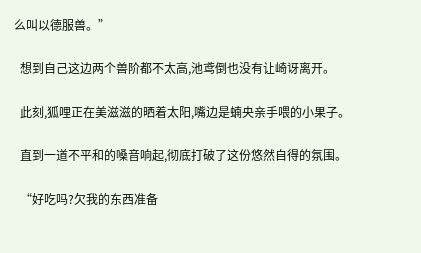么叫以德服兽。”

  想到自己这边两个兽阶都不太高,池鸢倒也没有让崎讶离开。

  此刻,狐哩正在美滋滋的晒着太阳,嘴边是蝻央亲手喂的小果子。

  直到一道不平和的嗓音响起,彻底打破了这份悠然自得的氛围。

  “好吃吗?欠我的东西准备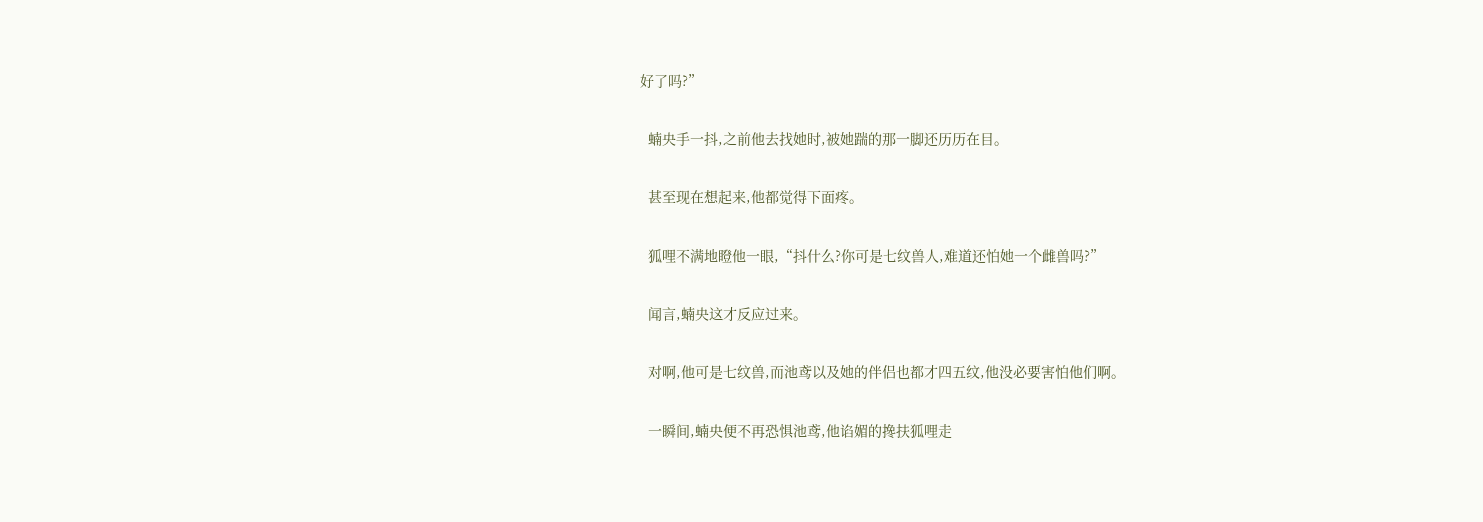好了吗?”

  蝻央手一抖,之前他去找她时,被她踹的那一脚还历历在目。

  甚至现在想起来,他都觉得下面疼。

  狐哩不满地瞪他一眼,“抖什么?你可是七纹兽人,难道还怕她一个雌兽吗?”

  闻言,蝻央这才反应过来。

  对啊,他可是七纹兽,而池鸢以及她的伴侣也都才四五纹,他没必要害怕他们啊。

  一瞬间,蝻央便不再恐惧池鸢,他谄媚的搀扶狐哩走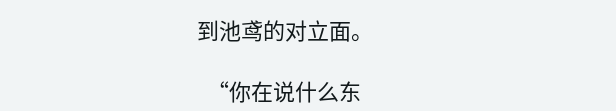到池鸢的对立面。

  “你在说什么东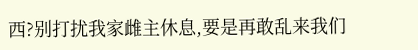西?别打扰我家雌主休息,要是再敢乱来我们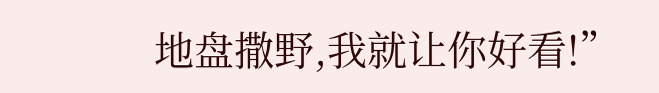地盘撒野,我就让你好看!”